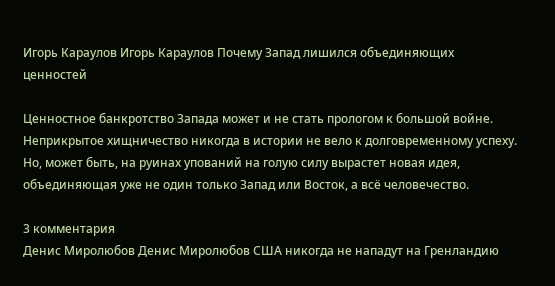Игорь Караулов Игорь Караулов Почему Запад лишился объединяющих ценностей

Ценностное банкротство Запада может и не стать прологом к большой войне. Неприкрытое хищничество никогда в истории не вело к долговременному успеху. Но, может быть, на руинах упований на голую силу вырастет новая идея, объединяющая уже не один только Запад или Восток, а всё человечество.

3 комментария
Денис Миролюбов Денис Миролюбов США никогда не нападут на Гренландию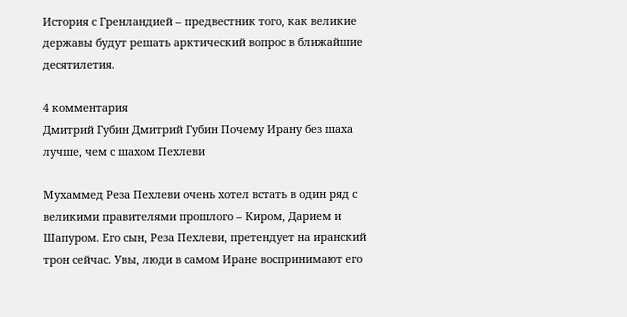История с Гренландией – предвестник того, как великие державы будут решать арктический вопрос в ближайшие десятилетия.

4 комментария
Дмитрий Губин Дмитрий Губин Почему Ирану без шаха лучше, чем с шахом Пехлеви

Мухаммед Реза Пехлеви очень хотел встать в один ряд с великими правителями прошлого – Киром, Дарием и Шапуром. Его сын, Реза Пехлеви, претендует на иранский трон сейчас. Увы, люди в самом Иране воспринимают его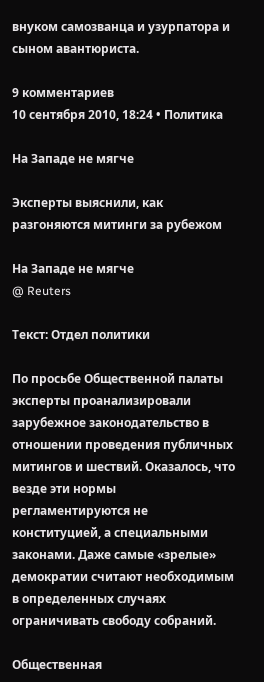внуком самозванца и узурпатора и сыном авантюриста.

9 комментариев
10 сентября 2010, 18:24 • Политика

На Западе не мягче

Эксперты выяснили, как разгоняются митинги за рубежом

На Западе не мягче
@ Reuters

Tекст: Отдел политики

По просьбе Общественной палаты эксперты проанализировали зарубежное законодательство в отношении проведения публичных митингов и шествий. Оказалось, что везде эти нормы регламентируются не конституцией, а специальными законами. Даже самые «зрелые» демократии считают необходимым в определенных случаях ограничивать свободу собраний.

Общественная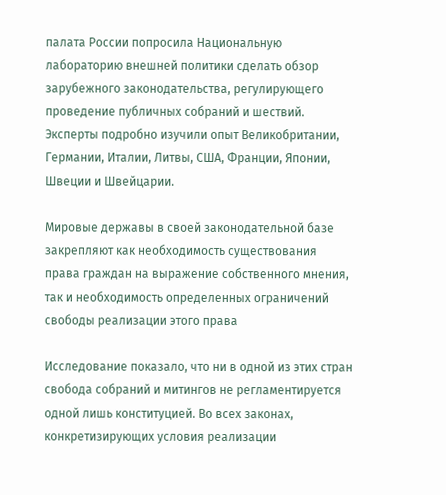палата России попросила Национальную лабораторию внешней политики сделать обзор зарубежного законодательства, регулирующего проведение публичных собраний и шествий. Эксперты подробно изучили опыт Великобритании, Германии, Италии, Литвы, США, Франции, Японии, Швеции и Швейцарии.

Мировые державы в своей законодательной базе закрепляют как необходимость существования права граждан на выражение собственного мнения, так и необходимость определенных ограничений свободы реализации этого права

Исследование показало, что ни в одной из этих стран свобода собраний и митингов не регламентируется одной лишь конституцией. Во всех законах, конкретизирующих условия реализации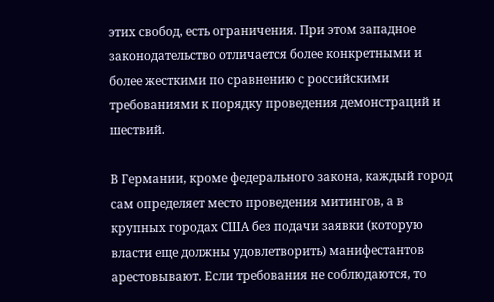этих свобод, есть ограничения. При этом западное законодательство отличается более конкретными и более жесткими по сравнению с российскими требованиями к порядку проведения демонстраций и шествий.

В Германии, кроме федерального закона, каждый город сам определяет место проведения митингов, а в крупных городах США без подачи заявки (которую власти еще должны удовлетворить) манифестантов арестовывают. Если требования не соблюдаются, то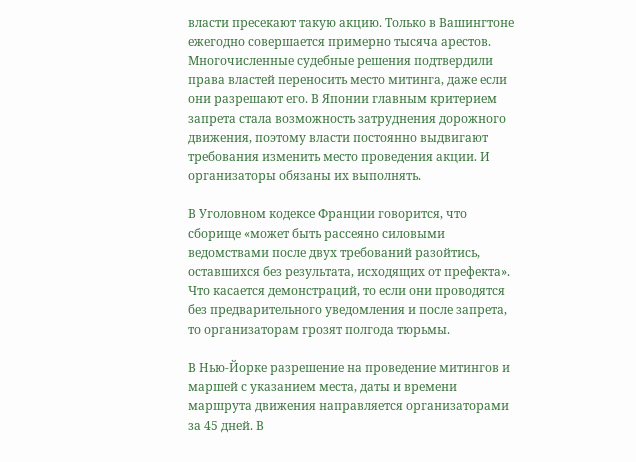власти пресекают такую акцию. Только в Вашингтоне ежегодно совершается примерно тысяча арестов. Многочисленные судебные решения подтвердили права властей переносить место митинга, даже если они разрешают его. В Японии главным критерием запрета стала возможность затруднения дорожного движения, поэтому власти постоянно выдвигают требования изменить место проведения акции. И организаторы обязаны их выполнять.

В Уголовном кодексе Франции говорится, что сборище «может быть рассеяно силовыми ведомствами после двух требований разойтись, оставшихся без результата, исходящих от префекта». Что касается демонстраций, то если они проводятся без предварительного уведомления и после запрета, то организаторам грозят полгода тюрьмы.

В Нью-Йорке разрешение на проведение митингов и маршей с указанием места, даты и времени маршрута движения направляется организаторами за 45 дней. В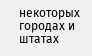некоторых городах и штатах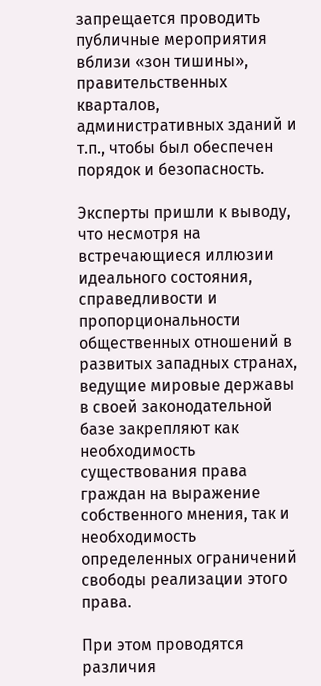запрещается проводить публичные мероприятия вблизи «зон тишины», правительственных кварталов, административных зданий и т.п., чтобы был обеспечен порядок и безопасность.

Эксперты пришли к выводу, что несмотря на встречающиеся иллюзии идеального состояния, справедливости и пропорциональности общественных отношений в развитых западных странах, ведущие мировые державы в своей законодательной базе закрепляют как необходимость существования права граждан на выражение собственного мнения, так и необходимость определенных ограничений свободы реализации этого права.

При этом проводятся различия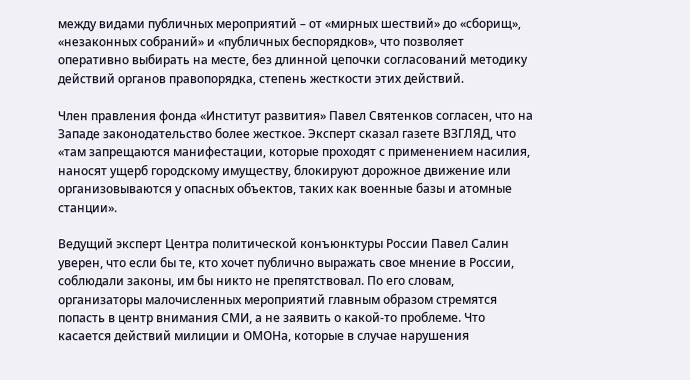между видами публичных мероприятий – от «мирных шествий» до «сборищ», «незаконных собраний» и «публичных беспорядков», что позволяет оперативно выбирать на месте, без длинной цепочки согласований методику действий органов правопорядка, степень жесткости этих действий.

Член правления фонда «Институт развития» Павел Святенков согласен, что на Западе законодательство более жесткое. Эксперт сказал газете ВЗГЛЯД, что «там запрещаются манифестации, которые проходят с применением насилия, наносят ущерб городскому имуществу, блокируют дорожное движение или организовываются у опасных объектов, таких как военные базы и атомные станции».

Ведущий эксперт Центра политической конъюнктуры России Павел Салин уверен, что если бы те, кто хочет публично выражать свое мнение в России, соблюдали законы, им бы никто не препятствовал. По его словам, организаторы малочисленных мероприятий главным образом стремятся попасть в центр внимания СМИ, а не заявить о какой-то проблеме. Что касается действий милиции и ОМОНа, которые в случае нарушения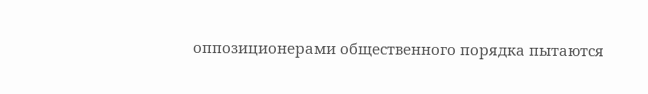оппозиционерами общественного порядка пытаются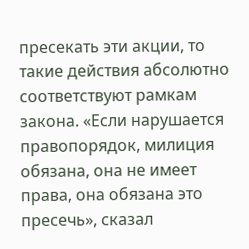пресекать эти акции, то такие действия абсолютно соответствуют рамкам закона. «Если нарушается правопорядок, милиция обязана, она не имеет права, она обязана это пресечь», сказал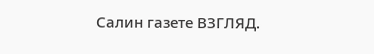Салин газете ВЗГЛЯД.